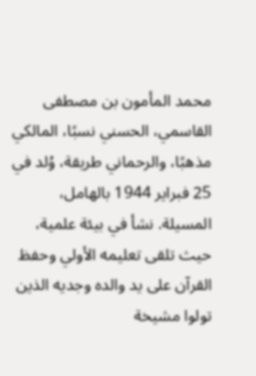محمد المأمون بن مصطفى القاسمي، الحسني نسبًا، المالكي مذهبًا، والرحماني طريقة، وُلد في 25 فبراير 1944 بالهامل، المسيلة. نشأ في بيئة علمية، حيث تلقى تعليمه الأولي وحفظ القرآن على يد والده وجديه الذين تولوا مشيخة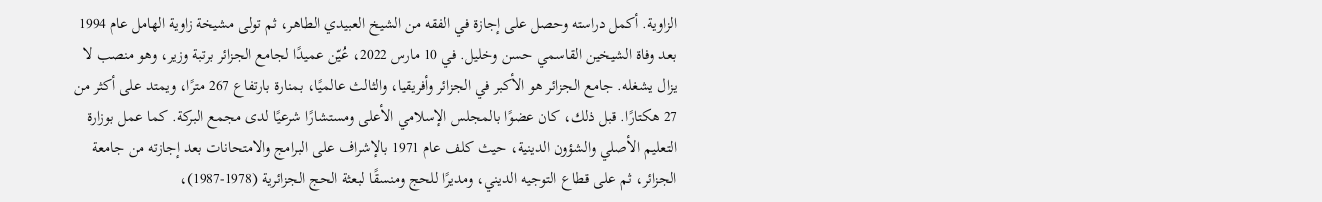الزاوية. أكمل دراسته وحصل على إجازة في الفقه من الشيخ العبيدي الطاهر، ثم تولى مشيخة زاوية الهامل عام 1994 بعد وفاة الشيخين القاسمي حسن وخليل. في 10 مارس 2022، عُيّن عميدًا لجامع الجزائر برتبة وزير، وهو منصب لا يزال يشغله. جامع الجزائر هو الأكبر في الجزائر وأفريقيا، والثالث عالميًا، بمنارة بارتفاع 267 مترًا، ويمتد على أكثر من 27 هكتارًا. قبل ذلك، كان عضوًا بالمجلس الإسلامي الأعلى ومستشارًا شرعيًا لدى مجمع البركة. كما عمل بوزارة التعليم الأصلي والشؤون الدينية، حيث كلف عام 1971 بالإشراف على البرامج والامتحانات بعد إجازته من جامعة الجزائر، ثم على قطاع التوجيه الديني، ومديرًا للحج ومنسقًا لبعثة الحج الجزائرية (1978-1987)،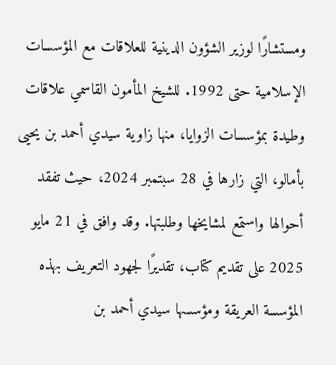ومستشارًا لوزير الشؤون الدينية للعلاقات مع المؤسسات الإسلامية حتى 1992. للشيخ المأمون القاسمي علاقات وطيدة بمؤسسات الزوايا، منها زاوية سيدي أحمد بن يحيى بأمالو، التي زارها في 28 سبتمبر 2024، حيث تفقد أحوالها واستمع لمشايخها وطلبتها. وقد وافق في 21 مايو 2025 على تقديم كتاب، تقديرًا لجهود التعريف بهذه المؤسسة العريقة ومؤسسها سيدي أحمد بن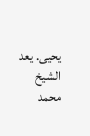يحيى. يعد الشيخ محمد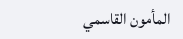المأمون القاسمي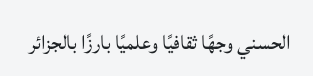الحسني وجهًا ثقافيًا وعلميًا بارزًا بالجزائر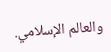والعالم الإسلامي.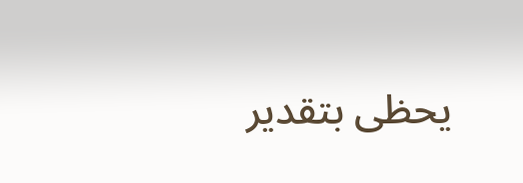يحظى بتقدير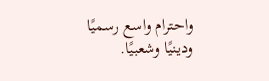واحترام واسع رسميًا ودينيًا وشعبيًا.